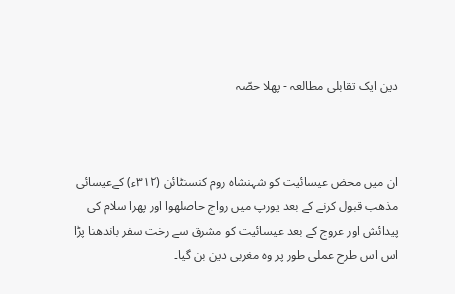دین ایک تقابلی مطالعہ - پھلا حصّہ



ان میں محض عیسائیت کو شہنشاہ روم کنسنٹائن (۳۱۲ء) کےعیسائی مذھب قبول کرنے کے بعد یورپ میں رواج حاصلھوا اور پھرا سلام کی پیدائش اور عروج کے بعد عیسائیت کو مشرق سے رخت سفر باندھنا پڑا اس اس طرح عملی طور پر وہ مغربی دین بن گیا۔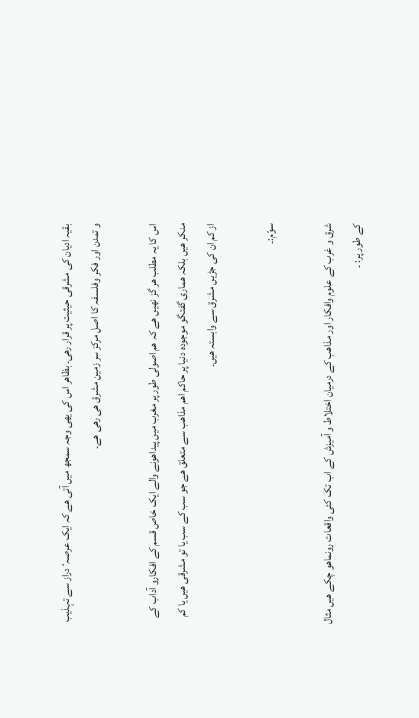بقیہ ادیان کی مشرقی حیثیت پر قرار رھی۔ بظاھر اس کی یھی وجہ سمجھ میں آتی ھے کہ ایک عرصہٴ دراز سے تہذیب و تمدن اور فکر وفلسفہ کا اصل مرکز سر زمین مشرق ھی رھی ھے۔

اس کا یہ مطلب ھر گز نھیں ھے کہ ھم اصولی طور پر مغرب میں پیداھونے والے ایک خاص قسم کے افکارو آداب کے منکر ھیں بلکہ ھماری گفتگو موجودہ دنیا پر حاکم اھم مذاھب سے متعلق ھے جو سب کے سب یا تو مشرقی ھیں یا کم از کم ان کی جڑیں مشرق سے وابستہ ھیں۔

سوّم:۔

شرق و غرب کے علوم وافکار اور مذاھب کے درمیان اختلاط و آمیزش کے اب تک کئی واقعات رونماھو چکے ھیں مثال کے طور پر: ۔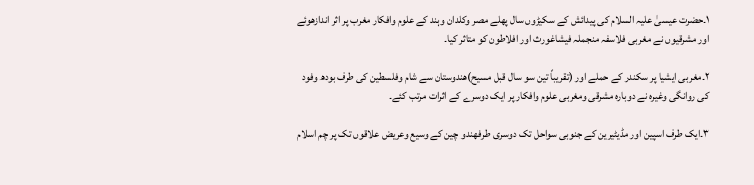۱۔حضرت عیسیٰ علیہ السلام کی پیدائش کے سکیڑوں سال پھلے مصر وکلدان وہند کے علوم وافکار مغرب پر اثر اندازھوئے اور مشرقیوں نے مغربی فلاسفہ منجملہ فیشاغورث اور افلاطون کو متاثر کیا۔

۲۔مغربی ایشیا پر سکندر کے حملے اور (تقریباً تین سو سال قبل مسیح)ھندوستان سے شام وفلسطین کی طرف بودھ وفود کی روانگی وغیرہ نے دوبارہ مشرقی ومغربی علوم وافکار پر ایک دوسرے کے اثرات مرتب کئے۔

۳۔ایک طرف اسپین اور مڈیٹیرین کے جنوبی سواحل تک دوسری طرفھندو چین کے وسیع وعریض علاقوں تک پر چم اسلام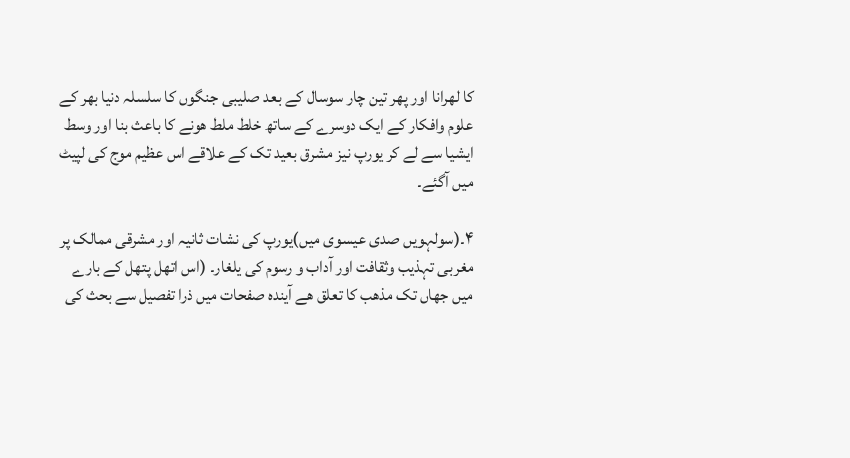کا لھرانا اور پھر تین چار سوسال کے بعد صلیبی جنگوں کا سلسلہ دنیا بھر کے علوم وافکار کے ایک دوسرے کے ساتھ خلط ملط ھونے کا باعث بنا اور وسط ایشیا سے لے کر یورپ نیز مشرق بعید تک کے علاقے اس عظیم موج کی لپیٹ میں آگئے۔

۴۔(سولہویں صدی عیسوی میں)یورپ کی نشات ثانیہ اور مشرقی ممالک پر مغربی تہذیب وثقافت اور آداب و رسوم کی یلغار۔ (اس اتھل پتھل کے بارے میں جھاں تک مذھب کا تعلق ھے آیندہ صفحات میں ذرا تفصیل سے بحث کی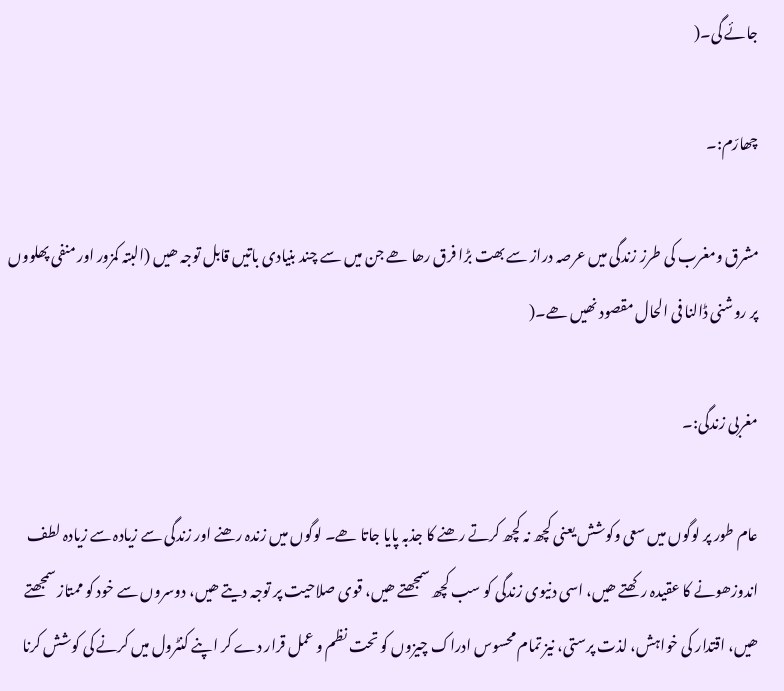جائے گی۔(

چھارّم:۔

مشرق ومغرب کی طرز زندگی میں عرصہ دراز سے بھت بڑا فرق رھا ھے جن میں سے چند بنیادی باتیں قابل توجہ ھیں (البتہ کمزور اور منفی پھلووں پر روشنی ڈالنا فی الحال مقصود نھیں ھے۔(

مغربی زندگی:۔

عام طور پر لوگوں میں سعی وکوشش یعنی کچھ نہ کچھ کرتے رھنے کا جذبہ پایا جاتا ھے۔ لوگوں میں زندہ رھنے اور زندگی سے زیادہ سے زیادہ لطف اندوزھونے کا عقیدہ رکھتے ھیں، اسی دنیوی زندگی کو سب کچھ سمجھتے ھیں، قوی صلاحیت پر توجہ دیتے ھیں، دوسروں سے خود کو ممتاز سمجھتے ھیں، اقتدار کی خواہش، لذت پرستی، نیز تمام محسوس ادراک چیزوں کو تحت نظم و عمل قرار دے کر اپنے کنٹرول میں کرنے کی کوشش کرنا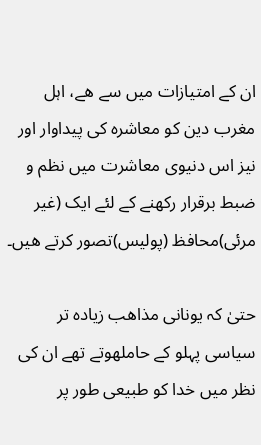ان کے امتیازات میں سے ھے، اہل مغرب دین کو معاشرہ کی پیداوار اور نیز اس دنیوی معاشرت میں نظم و ضبط برقرار رکھنے کے لئے ایک (غیر مرئی)محافظ (پولیس)تصور کرتے ھیں۔

حتیٰ کہ یونانی مذاھب زیادہ تر سیاسی پہلو کے حاملھوتے تھے ان کی نظر میں خدا کو طبیعی طور پر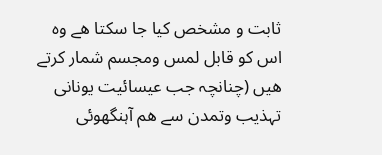ثابت و مشخص کیا جا سکتا ھے وہ اس کو قابل لمس ومجسم شمار کرتے ھیں (چنانچہ جب عیسائیت یونانی تہذیب وتمدن سے ھم آہنگھوئی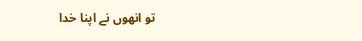تو انھوں نے اپنا خدا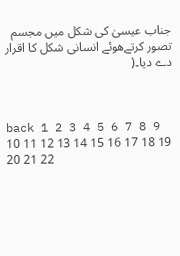جناب عیسیٰ کی شکل میں مجسم تصور کرتےھوئے انسانی شکل کا اقرار دے دیا۔(



back 1 2 3 4 5 6 7 8 9 10 11 12 13 14 15 16 17 18 19 20 21 22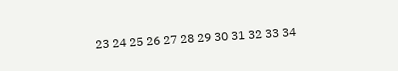23 24 25 26 27 28 29 30 31 32 33 34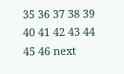35 36 37 38 39 40 41 42 43 44 45 46 next